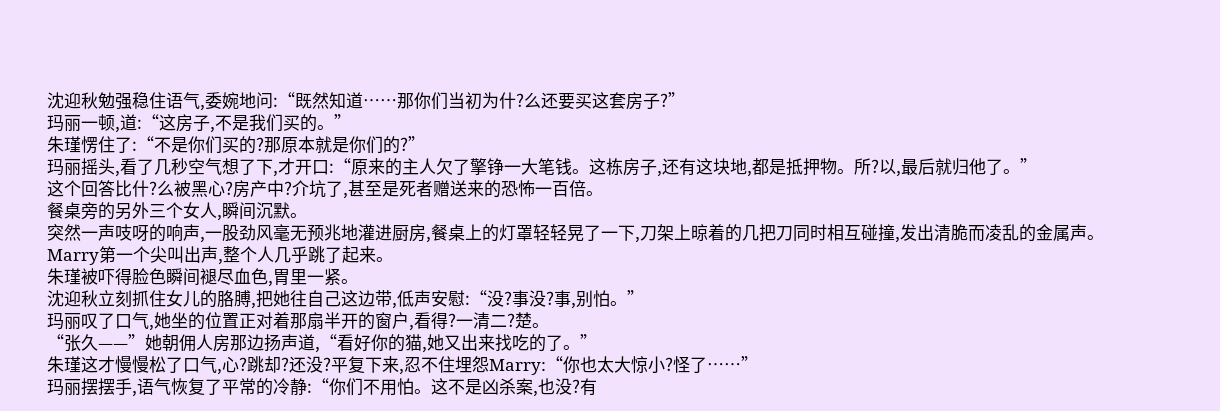沈迎秋勉强稳住语气,委婉地问:“既然知道……那你们当初为什?么还要买这套房子?”
玛丽一顿,道:“这房子,不是我们买的。”
朱瑾愣住了:“不是你们买的?那原本就是你们的?”
玛丽摇头,看了几秒空气想了下,才开口:“原来的主人欠了擎铮一大笔钱。这栋房子,还有这块地,都是抵押物。所?以,最后就归他了。”
这个回答比什?么被黑心?房产中?介坑了,甚至是死者赠送来的恐怖一百倍。
餐桌旁的另外三个女人,瞬间沉默。
突然一声吱呀的响声,一股劲风毫无预兆地灌进厨房,餐桌上的灯罩轻轻晃了一下,刀架上晾着的几把刀同时相互碰撞,发出清脆而凌乱的金属声。
Marry第一个尖叫出声,整个人几乎跳了起来。
朱瑾被吓得脸色瞬间褪尽血色,胃里一紧。
沈迎秋立刻抓住女儿的胳膊,把她往自己这边带,低声安慰:“没?事没?事,别怕。”
玛丽叹了口气,她坐的位置正对着那扇半开的窗户,看得?一清二?楚。
“张久——”她朝佣人房那边扬声道,“看好你的猫,她又出来找吃的了。”
朱瑾这才慢慢松了口气,心?跳却?还没?平复下来,忍不住埋怨Marry:“你也太大惊小?怪了……”
玛丽摆摆手,语气恢复了平常的冷静:“你们不用怕。这不是凶杀案,也没?有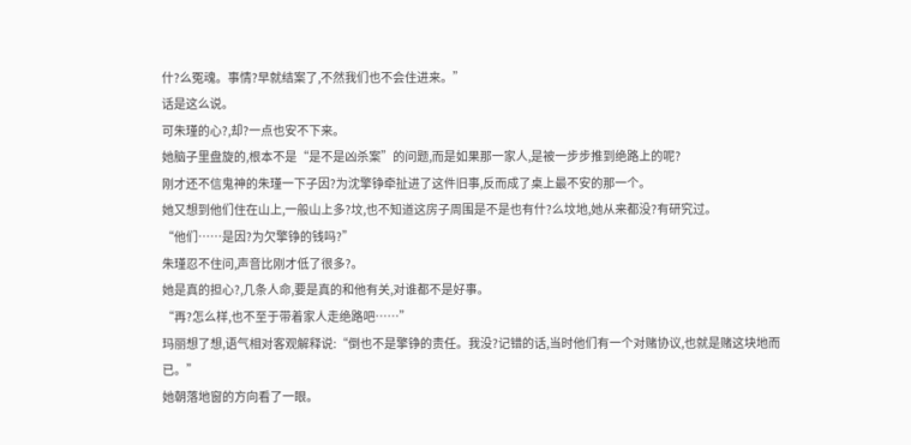什?么冤魂。事情?早就结案了,不然我们也不会住进来。”
话是这么说。
可朱瑾的心?,却?一点也安不下来。
她脑子里盘旋的,根本不是“是不是凶杀案”的问题,而是如果那一家人,是被一步步推到绝路上的呢?
刚才还不信鬼神的朱瑾一下子因?为沈擎铮牵扯进了这件旧事,反而成了桌上最不安的那一个。
她又想到他们住在山上,一般山上多?坟,也不知道这房子周围是不是也有什?么坟地,她从来都没?有研究过。
“他们……是因?为欠擎铮的钱吗?”
朱瑾忍不住问,声音比刚才低了很多?。
她是真的担心?,几条人命,要是真的和他有关,对谁都不是好事。
“再?怎么样,也不至于带着家人走绝路吧……”
玛丽想了想,语气相对客观解释说:“倒也不是擎铮的责任。我没?记错的话,当时他们有一个对赌协议,也就是赌这块地而已。”
她朝落地窗的方向看了一眼。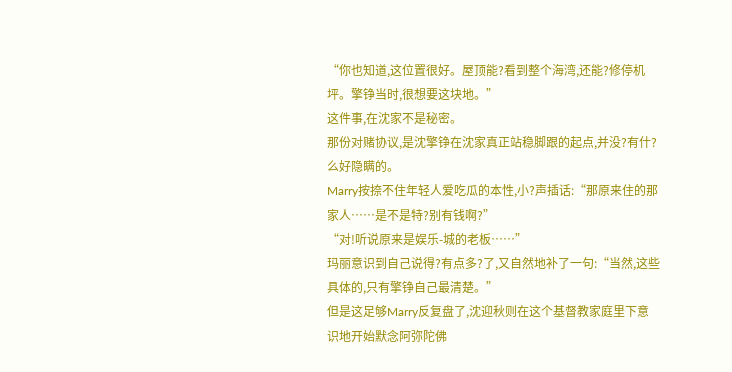“你也知道,这位置很好。屋顶能?看到整个海湾,还能?修停机坪。擎铮当时,很想要这块地。”
这件事,在沈家不是秘密。
那份对赌协议,是沈擎铮在沈家真正站稳脚跟的起点,并没?有什?么好隐瞒的。
Marry按捺不住年轻人爱吃瓜的本性,小?声插话:“那原来住的那家人……是不是特?别有钱啊?”
“对!听说原来是娱乐-城的老板……”
玛丽意识到自己说得?有点多?了,又自然地补了一句:“当然,这些具体的,只有擎铮自己最清楚。”
但是这足够Marry反复盘了,沈迎秋则在这个基督教家庭里下意识地开始默念阿弥陀佛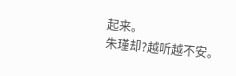起来。
朱瑾却?越听越不安。